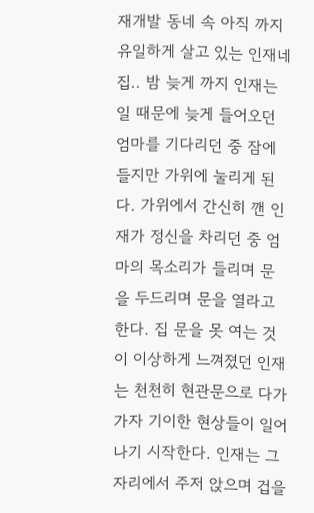재개발 동네 속 아직 까지 유일하게 살고 있는 인재네 집.. 밤 늦게 까지 인재는 일 때문에 늦게 들어오던 엄마를 기다리던 중 잠에 들지만 가위에 눌리게 된다. 가위에서 간신히 깬 인재가 정신을 차리던 중 엄마의 목소리가 들리며 문을 두드리며 문을 열라고 한다. 집 문을 못 여는 것이 이상하게 느껴졌던 인재는 천천히 현관문으로 다가가자 기이한 현상들이 일어나기 시작한다. 인재는 그 자리에서 주저 앉으며 겁을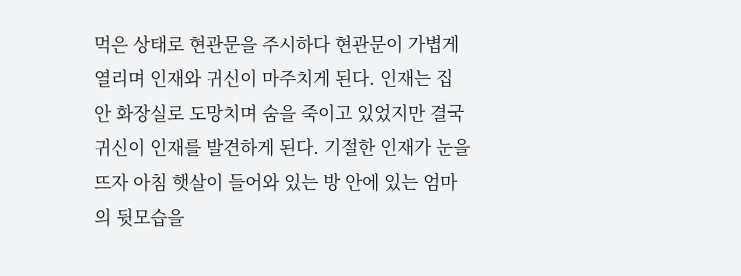먹은 상태로 현관문을 주시하다 현관문이 가볍게 열리며 인재와 귀신이 마주치게 된다. 인재는 집 안 화장실로 도망치며 숨을 죽이고 있었지만 결국 귀신이 인재를 발견하게 된다. 기절한 인재가 눈을 뜨자 아침 햇살이 들어와 있는 방 안에 있는 엄마의 뒷모습을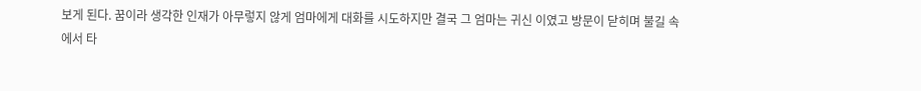보게 된다. 꿈이라 생각한 인재가 아무렇지 않게 엄마에게 대화를 시도하지만 결국 그 엄마는 귀신 이였고 방문이 닫히며 불길 속에서 타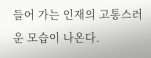들어 가는 인재의 고통스러운 모습이 나온다.